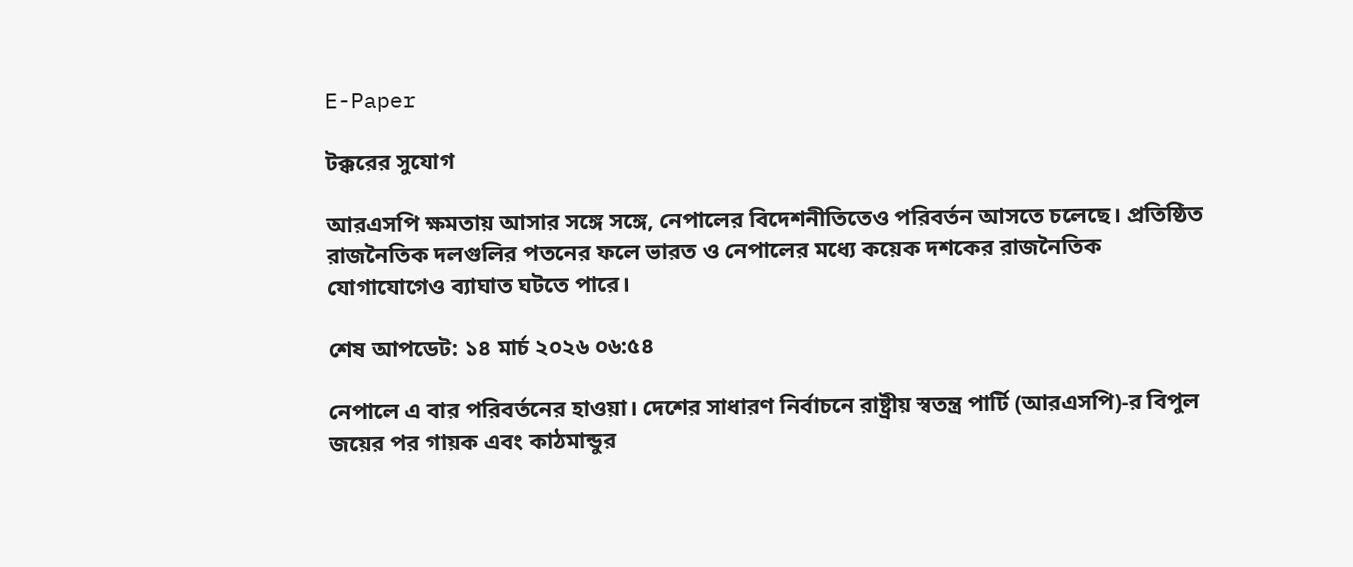E-Paper

টক্করের সুযোগ

আরএসপি ক্ষমতায় আসার সঙ্গে সঙ্গে, নেপালের বিদেশনীতিতেও পরিবর্তন আসতে চলেছে। প্রতিষ্ঠিত রাজনৈতিক দলগুলির পতনের ফলে ভারত ও নেপালের মধ্যে কয়েক দশকের রাজনৈতিক যোগাযোগেও ব্যাঘাত ঘটতে পারে।

শেষ আপডেট: ১৪ মার্চ ২০২৬ ০৬:৫৪

নেপালে এ বার পরিবর্তনের হাওয়া। দেশের সাধারণ নির্বাচনে রাষ্ট্রীয় স্বতন্ত্র পার্টি (আরএসপি)-র বিপুল জয়ের পর গায়ক এবং কাঠমান্ডুর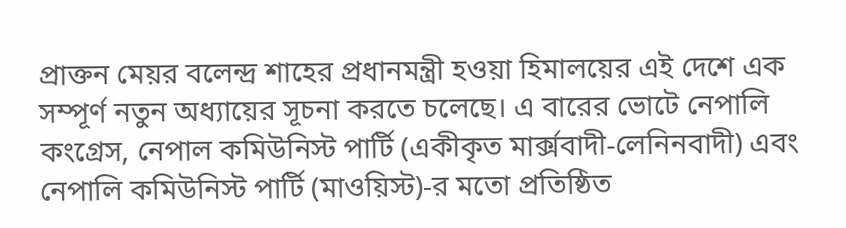প্রাক্তন মেয়র বলেন্দ্র শাহের প্রধানমন্ত্রী হওয়া হিমালয়ের এই দেশে এক সম্পূর্ণ নতুন অধ্যায়ের সূচনা করতে চলেছে। এ বারের ভোটে নেপালি কংগ্রেস, নেপাল কমিউনিস্ট পার্টি (একীকৃত মার্ক্সবাদী-লেনিনবাদী) এবং নেপালি কমিউনিস্ট পার্টি (মাওয়িস্ট)-র মতো প্রতিষ্ঠিত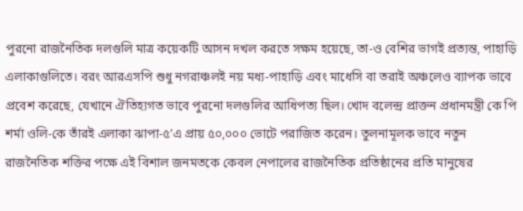পুরনো রাজনৈতিক দলগুলি মাত্র কয়েকটি আসন দখল করতে সক্ষম হয়েছে, তা-ও বেশির ভাগই প্রত্যন্ত, পাহাড়ি এলাকাগুলিতে। বরং আরএসপি শুধু নগরাঞ্চলই নয় মধ্য-পাহাড়ি এবং মাধেসি বা তরাই অঞ্চলেও ব্যাপক ভাবে প্রবেশ করেছে, যেখানে ঐতিহ্যগত ভাবে পুরনো দলগুলির আধিপত্য ছিল। খোদ বলেন্দ্র প্রাক্তন প্রধানমন্ত্রী কে পি শর্মা ওলি-কে তাঁরই এলাকা ঝাপা-৫’এ প্রায় ৫০,০০০ ভোটে পরাজিত করেন। তুলনামূলক ভাবে নতুন রাজনৈতিক শক্তির পক্ষে এই বিশাল জনমতকে কেবল নেপালের রাজনৈতিক প্রতিষ্ঠানের প্রতি মানুষের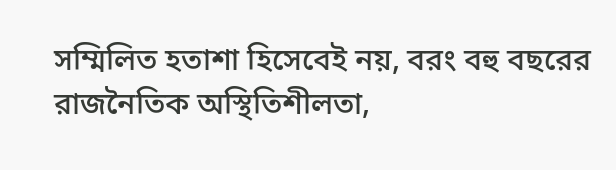সম্মিলিত হতাশা হিসেবেই নয়, বরং বহু বছরের রাজনৈতিক অস্থিতিশীলতা,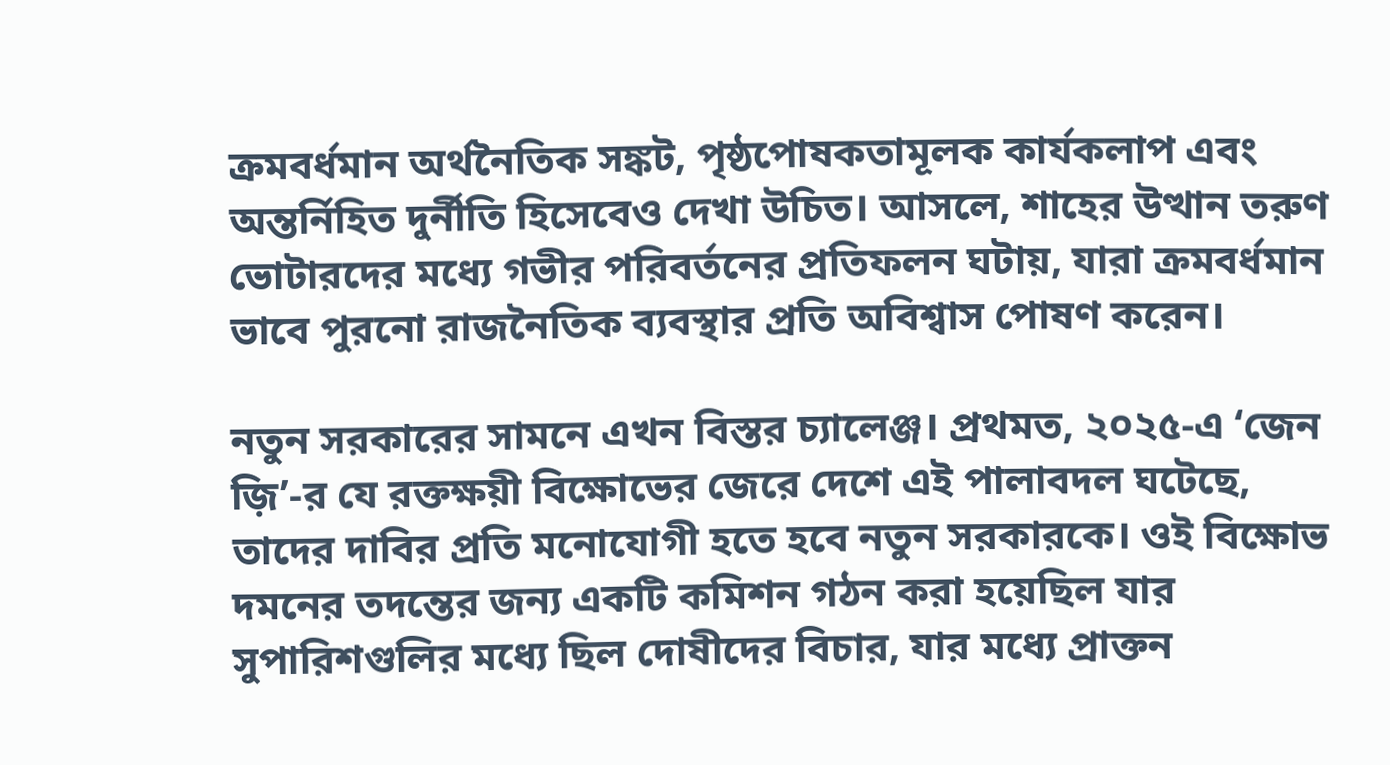ক্রমবর্ধমান অর্থনৈতিক সঙ্কট, পৃষ্ঠপোষকতামূলক কার্যকলাপ এবং অন্তর্নিহিত দুর্নীতি হিসেবেও দেখা উচিত। আসলে, শাহের উত্থান তরুণ ভোটারদের মধ্যে গভীর পরিবর্তনের প্রতিফলন ঘটায়, যারা ক্রমবর্ধমান ভাবে পুরনো রাজনৈতিক ব্যবস্থার প্রতি অবিশ্বাস পোষণ করেন।

নতুন সরকারের সামনে এখন বিস্তর চ্যালেঞ্জ। প্রথমত, ২০২৫-এ ‘জেন জ়ি’-র যে রক্তক্ষয়ী বিক্ষোভের জেরে দেশে এই পালাবদল ঘটেছে, তাদের দাবির প্রতি মনোযোগী হতে হবে নতুন সরকারকে। ওই বিক্ষোভ দমনের তদন্তের জন্য একটি কমিশন গঠন করা হয়েছিল যার সুপারিশগুলির মধ্যে ছিল দোষীদের বিচার, যার মধ্যে প্রাক্তন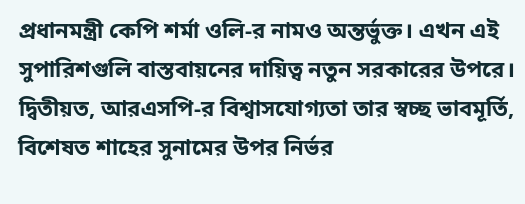প্রধানমন্ত্রী কেপি শর্মা ওলি-র নামও অন্তর্ভুক্ত। এখন এই সুপারিশগুলি বাস্তবায়নের দায়িত্ব নতুন সরকারের উপরে। দ্বিতীয়ত, আরএসপি-র বিশ্বাসযোগ্যতা তার স্বচ্ছ ভাবমূর্তি, বিশেষত শাহের সুনামের উপর নির্ভর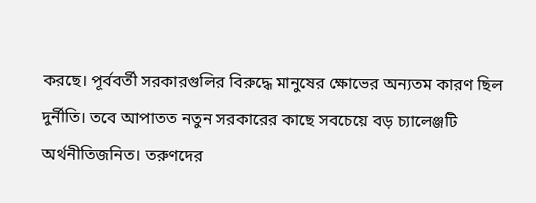করছে। পূর্ববর্তী সরকারগুলির বিরুদ্ধে মানুষের ক্ষোভের অন্যতম কারণ ছিল দুর্নীতি। তবে আপাতত নতুন সরকারের কাছে সবচেয়ে বড় চ্যালেঞ্জটি অর্থনীতিজনিত। তরুণদের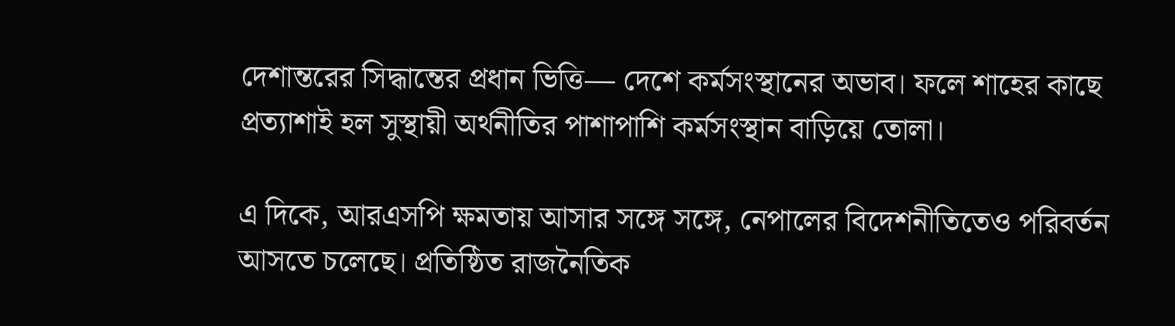দেশান্তরের সিদ্ধান্তের প্রধান ভিত্তি— দেশে কর্মসংস্থানের অভাব। ফলে শাহের কাছে প্রত্যাশাই হল সুস্থায়ী অর্থনীতির পাশাপাশি কর্মসংস্থান বাড়িয়ে তোলা।

এ দিকে, আরএসপি ক্ষমতায় আসার সঙ্গে সঙ্গে, নেপালের বিদেশনীতিতেও পরিবর্তন আসতে চলেছে। প্রতিষ্ঠিত রাজনৈতিক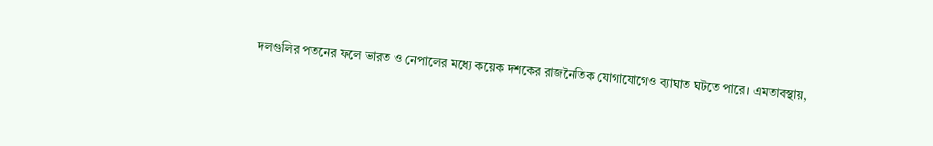দলগুলির পতনের ফলে ভারত ও নেপালের মধ্যে কয়েক দশকের রাজনৈতিক যোগাযোগেও ব্যাঘাত ঘটতে পারে। এমতাবস্থায়,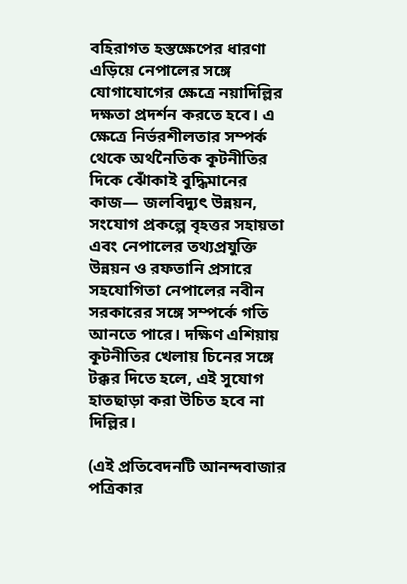বহিরাগত হস্তক্ষেপের ধারণা এড়িয়ে নেপালের সঙ্গে যোগাযোগের ক্ষেত্রে নয়াদিল্লির দক্ষতা প্রদর্শন করতে হবে। এ ক্ষেত্রে নির্ভরশীলতার সম্পর্ক থেকে অর্থনৈতিক কূটনীতির দিকে ঝোঁকাই বুদ্ধিমানের কাজ— জলবিদ্যুৎ উন্নয়ন, সংযোগ প্রকল্পে বৃহত্তর সহায়তা এবং নেপালের তথ্যপ্রযুক্তি উন্নয়ন ও রফতানি প্রসারে সহযোগিতা নেপালের নবীন সরকারের সঙ্গে সম্পর্কে গতি আনতে পারে। দক্ষিণ এশিয়ায় কূটনীতির খেলায় চিনের সঙ্গে টক্কর দিতে হলে, এই সুযোগ হাতছাড়া করা উচিত হবে না দিল্লির।

(এই প্রতিবেদনটি আনন্দবাজার পত্রিকার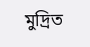মুদ্রিত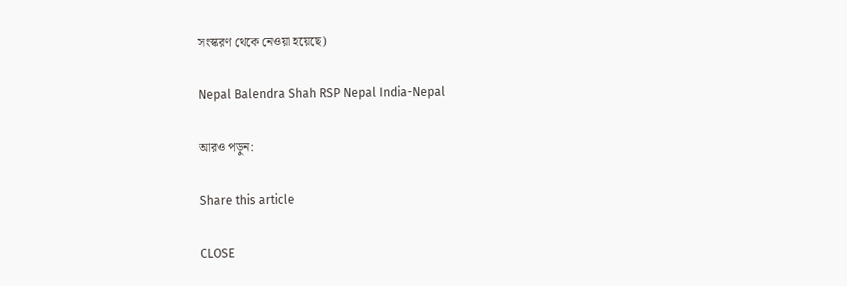সংস্করণ থেকে নেওয়া হয়েছে)

Nepal Balendra Shah RSP Nepal India-Nepal

আরও পড়ুন:

Share this article

CLOSE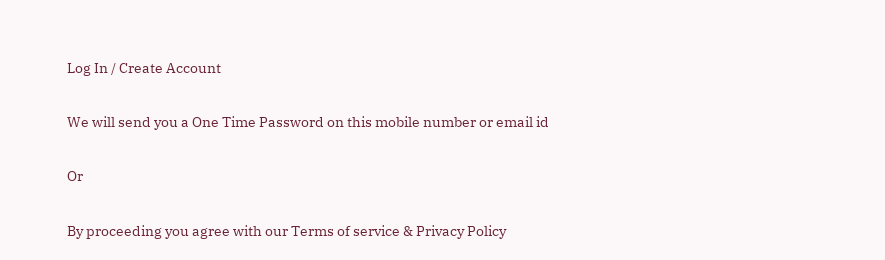Log In / Create Account

We will send you a One Time Password on this mobile number or email id

Or

By proceeding you agree with our Terms of service & Privacy Policy